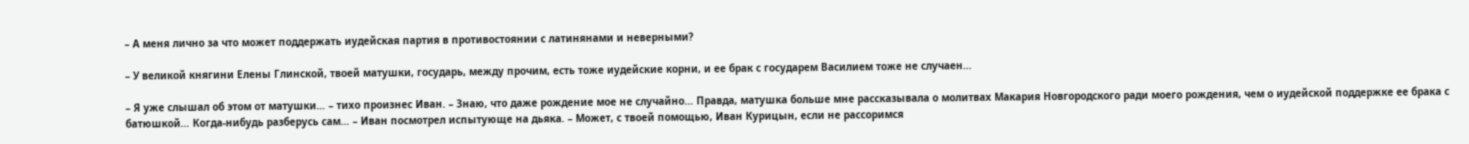– А меня лично за что может поддержать иудейская партия в противостоянии с латинянами и неверными?

– У великой княгини Елены Глинской, твоей матушки, государь, между прочим, есть тоже иудейские корни, и ее брак с государем Василием тоже не случаен…

– Я уже слышал об этом от матушки… – тихо произнес Иван. – Знаю, что даже рождение мое не случайно… Правда, матушка больше мне рассказывала о молитвах Макария Новгородского ради моего рождения, чем о иудейской поддержке ее брака с батюшкой… Когда-нибудь разберусь сам… – Иван посмотрел испытующе на дьяка. – Может, с твоей помощью, Иван Курицын, если не рассоримся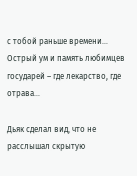с тобой раньше времени… Острый ум и память любимцев государей – где лекарство, где отрава…

Дьяк сделал вид, что не расслышал скрытую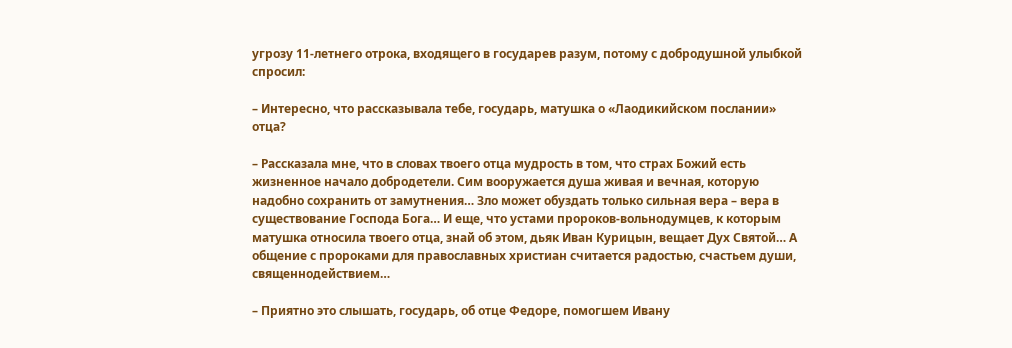угрозу 11-летнего отрока, входящего в государев разум, потому с добродушной улыбкой спросил:

– Интересно, что рассказывала тебе, государь, матушка о «Лаодикийском послании» отца?

– Рассказала мне, что в словах твоего отца мудрость в том, что страх Божий есть жизненное начало добродетели. Сим вооружается душа живая и вечная, которую надобно сохранить от замутнения… Зло может обуздать только сильная вера – вера в существование Господа Бога… И еще, что устами пророков-вольнодумцев, к которым матушка относила твоего отца, знай об этом, дьяк Иван Курицын, вещает Дух Святой… А общение с пророками для православных христиан считается радостью, счастьем души, священнодействием…

– Приятно это слышать, государь, об отце Федоре, помогшем Ивану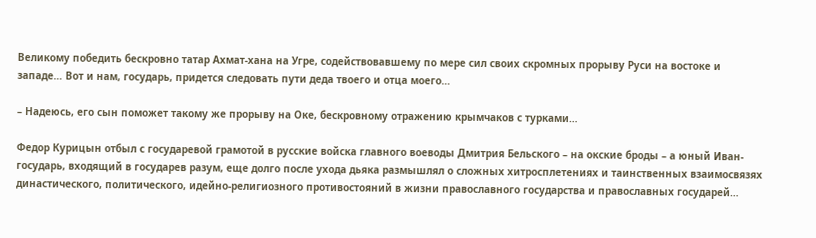Великому победить бескровно татар Ахмат-хана на Угре, содействовавшему по мере сил своих скромных прорыву Руси на востоке и западе… Вот и нам, государь, придется следовать пути деда твоего и отца моего…

– Надеюсь, его сын поможет такому же прорыву на Оке, бескровному отражению крымчаков с турками…

Федор Курицын отбыл с государевой грамотой в русские войска главного воеводы Дмитрия Бельского – на окские броды – а юный Иван-государь, входящий в государев разум, еще долго после ухода дьяка размышлял о сложных хитросплетениях и таинственных взаимосвязях династического, политического, идейно-религиозного противостояний в жизни православного государства и православных государей…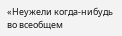«Неужели когда-нибудь во всеобщем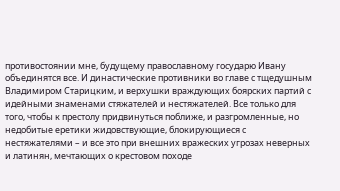противостоянии мне, будущему православному государю Ивану объединятся все. И династические противники во главе с тщедушным Владимиром Старицким, и верхушки враждующих боярских партий с идейными знаменами стяжателей и нестяжателей. Все только для того, чтобы к престолу придвинуться поближе, и разгромленные, но недобитые еретики жидовствующие, блокирующиеся с нестяжателями – и все это при внешних вражеских угрозах неверных и латинян, мечтающих о крестовом походе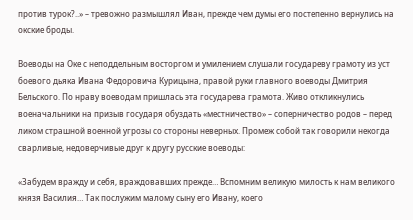против турок?..» – тревожно размышлял Иван, прежде чем думы его постепенно вернулись на окские броды.

Воеводы на Оке с неподдельным восторгом и умилением слушали государеву грамоту из уст боевого дьяка Ивана Федоровича Курицына, правой руки главного воеводы Дмитрия Бельского. По нраву воеводам пришлась эта государева грамота. Живо откликнулись военачальники на призыв государя обуздать «местничество» – соперничество родов – перед ликом страшной военной угрозы со стороны неверных. Промеж собой так говорили некогда сварливые, недоверчивые друг к другу русские воеводы:

«Забудем вражду и себя, враждовавших прежде… Вспомним великую милость к нам великого князя Василия… Так послужим малому сыну его Ивану, коего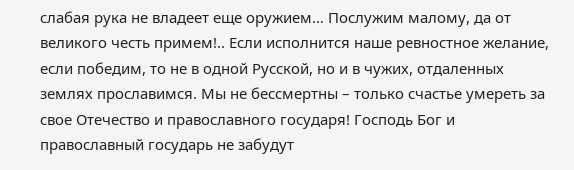слабая рука не владеет еще оружием… Послужим малому, да от великого честь примем!.. Если исполнится наше ревностное желание, если победим, то не в одной Русской, но и в чужих, отдаленных землях прославимся. Мы не бессмертны – только счастье умереть за свое Отечество и православного государя! Господь Бог и православный государь не забудут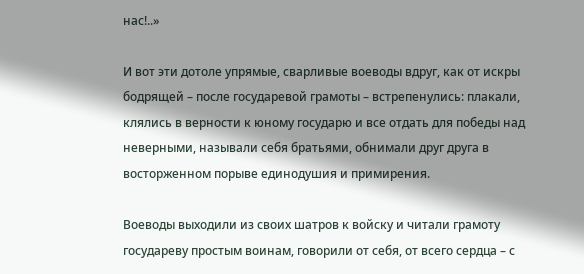нас!..»

И вот эти дотоле упрямые, сварливые воеводы вдруг, как от искры бодрящей – после государевой грамоты – встрепенулись: плакали, клялись в верности к юному государю и все отдать для победы над неверными, называли себя братьями, обнимали друг друга в восторженном порыве единодушия и примирения.

Воеводы выходили из своих шатров к войску и читали грамоту государеву простым воинам, говорили от себя, от всего сердца – с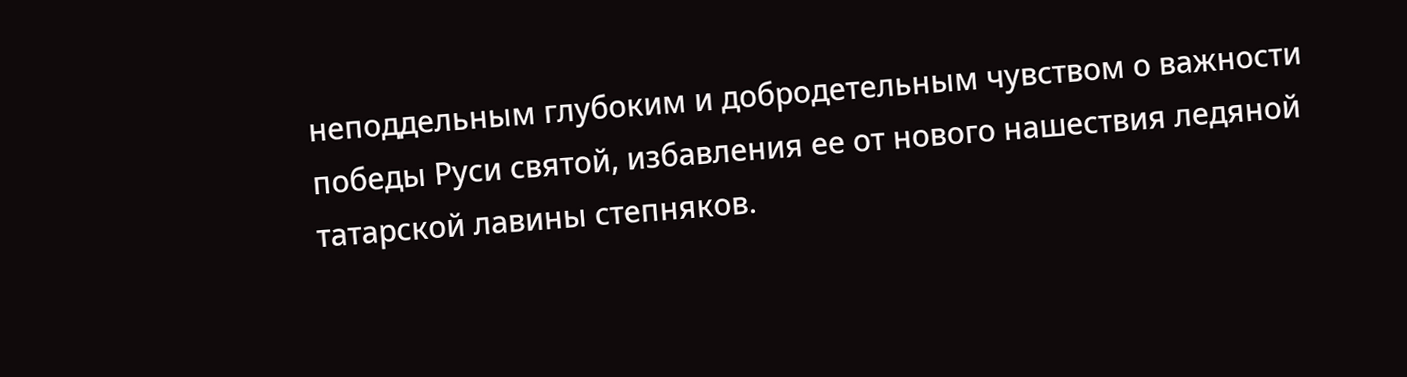неподдельным глубоким и добродетельным чувством о важности победы Руси святой, избавления ее от нового нашествия ледяной татарской лавины степняков.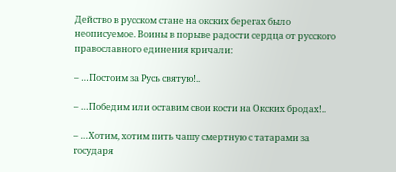Действо в русском стане на окских берегах было неописуемое. Воины в порыве радости сердца от русского православного единения кричали:

– …Постоим за Русь святую!..

– …Победим или оставим свои кости на Окских бродах!..

– …Хотим, хотим пить чашу смертную с татарами за государя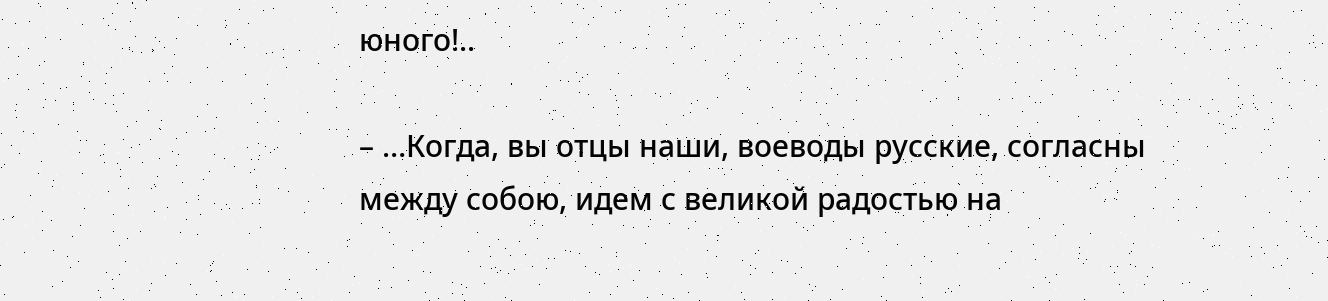юного!..

– …Когда, вы отцы наши, воеводы русские, согласны между собою, идем с великой радостью на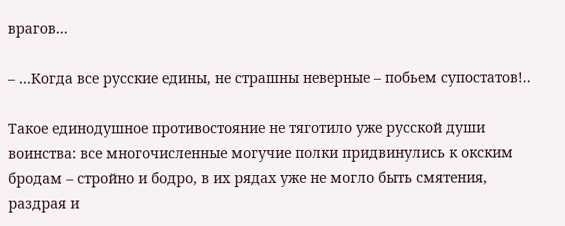врагов…

– …Когда все русские едины, не страшны неверные – побьем супостатов!..

Такое единодушное противостояние не тяготило уже русской души воинства: все многочисленные могучие полки придвинулись к окским бродам – стройно и бодро, в их рядах уже не могло быть смятения, раздрая и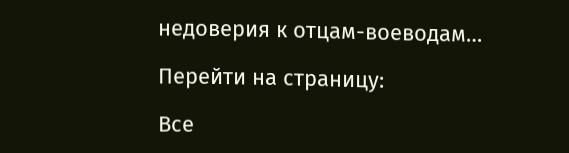недоверия к отцам-воеводам…

Перейти на страницу:

Все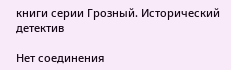книги серии Грозный. Исторический детектив

Нет соединения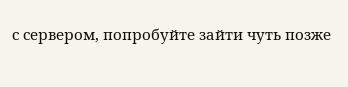с сервером, попробуйте зайти чуть позже